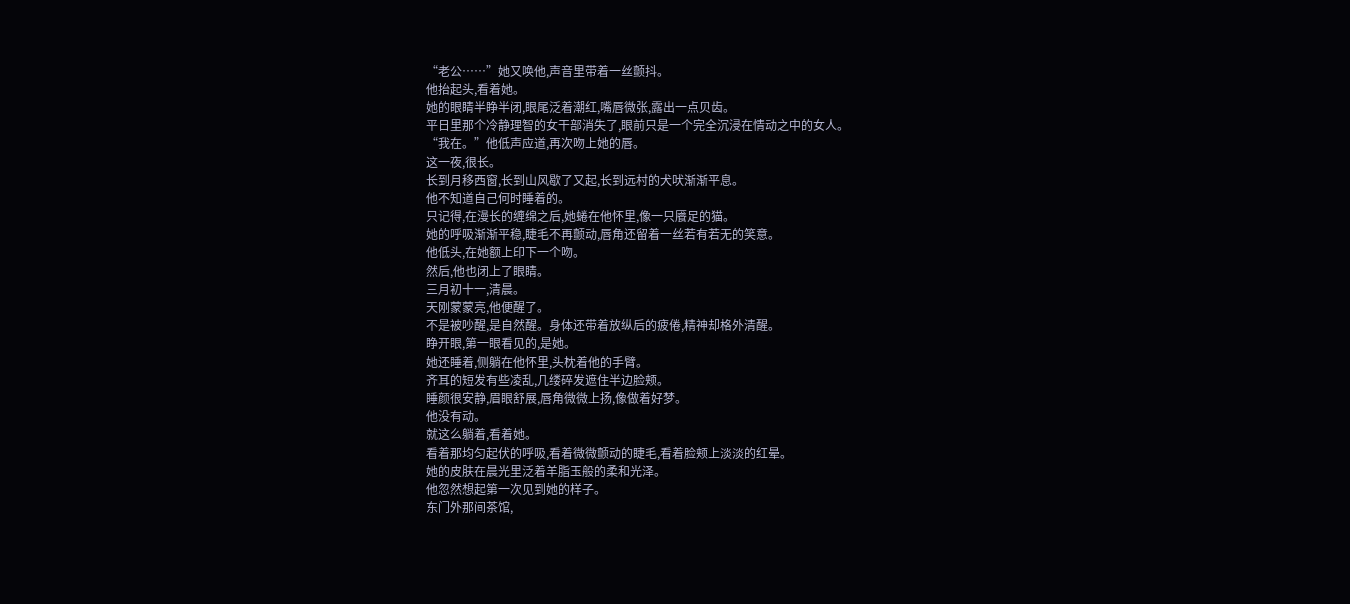“老公……”她又唤他,声音里带着一丝颤抖。
他抬起头,看着她。
她的眼睛半睁半闭,眼尾泛着潮红,嘴唇微张,露出一点贝齿。
平日里那个冷静理智的女干部消失了,眼前只是一个完全沉浸在情动之中的女人。
“我在。”他低声应道,再次吻上她的唇。
这一夜,很长。
长到月移西窗,长到山风歇了又起,长到远村的犬吠渐渐平息。
他不知道自己何时睡着的。
只记得,在漫长的缠绵之后,她蜷在他怀里,像一只餍足的猫。
她的呼吸渐渐平稳,睫毛不再颤动,唇角还留着一丝若有若无的笑意。
他低头,在她额上印下一个吻。
然后,他也闭上了眼睛。
三月初十一,清晨。
天刚蒙蒙亮,他便醒了。
不是被吵醒,是自然醒。身体还带着放纵后的疲倦,精神却格外清醒。
睁开眼,第一眼看见的,是她。
她还睡着,侧躺在他怀里,头枕着他的手臂。
齐耳的短发有些凌乱,几缕碎发遮住半边脸颊。
睡颜很安静,眉眼舒展,唇角微微上扬,像做着好梦。
他没有动。
就这么躺着,看着她。
看着那均匀起伏的呼吸,看着微微颤动的睫毛,看着脸颊上淡淡的红晕。
她的皮肤在晨光里泛着羊脂玉般的柔和光泽。
他忽然想起第一次见到她的样子。
东门外那间茶馆,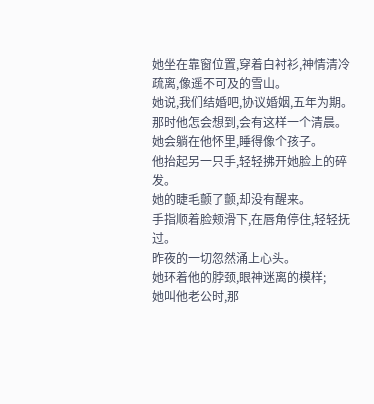她坐在靠窗位置,穿着白衬衫,神情清冷疏离,像遥不可及的雪山。
她说,我们结婚吧,协议婚姻,五年为期。
那时他怎会想到,会有这样一个清晨。
她会躺在他怀里,睡得像个孩子。
他抬起另一只手,轻轻拂开她脸上的碎发。
她的睫毛颤了颤,却没有醒来。
手指顺着脸颊滑下,在唇角停住,轻轻抚过。
昨夜的一切忽然涌上心头。
她环着他的脖颈,眼神迷离的模样;
她叫他老公时,那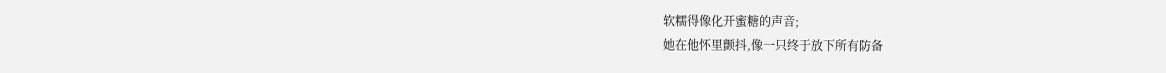软糯得像化开蜜糖的声音;
她在他怀里颤抖,像一只终于放下所有防备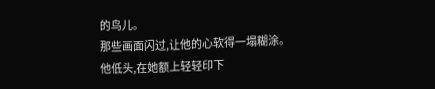的鸟儿。
那些画面闪过,让他的心软得一塌糊涂。
他低头,在她额上轻轻印下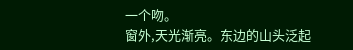一个吻。
窗外,天光渐亮。东边的山头泛起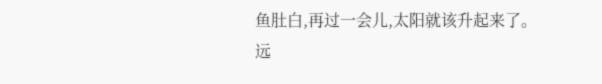鱼肚白,再过一会儿,太阳就该升起来了。
远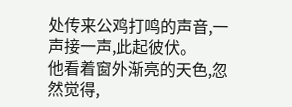处传来公鸡打鸣的声音,一声接一声,此起彼伏。
他看着窗外渐亮的天色,忽然觉得,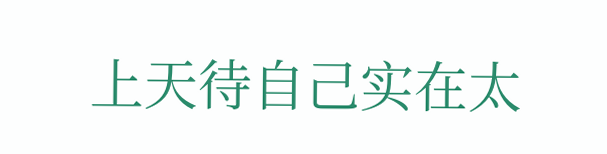上天待自己实在太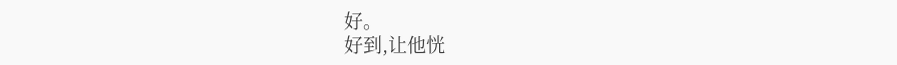好。
好到,让他恍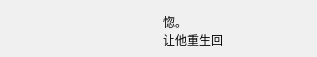惚。
让他重生回